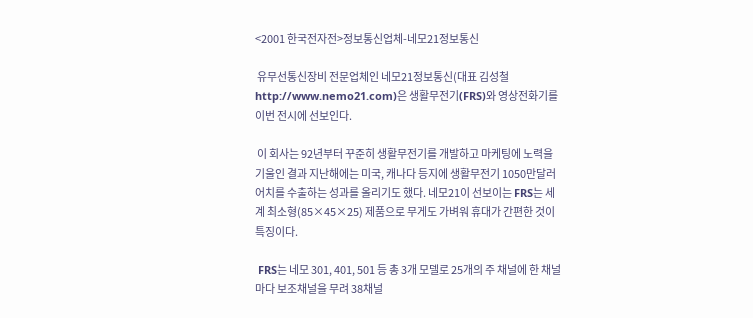<2001 한국전자전>정보통신업체-네모21정보통신

 유무선통신장비 전문업체인 네모21정보통신(대표 김성철 http://www.nemo21.com)은 생활무전기(FRS)와 영상전화기를 이번 전시에 선보인다.

 이 회사는 92년부터 꾸준히 생활무전기를 개발하고 마케팅에 노력을 기울인 결과 지난해에는 미국, 캐나다 등지에 생활무전기 1050만달러 어치를 수출하는 성과를 올리기도 했다. 네모21이 선보이는 FRS는 세계 최소형(85×45×25) 제품으로 무게도 가벼워 휴대가 간편한 것이 특징이다.

 FRS는 네모 301, 401, 501 등 총 3개 모델로 25개의 주 채널에 한 채널마다 보조채널을 무려 38채널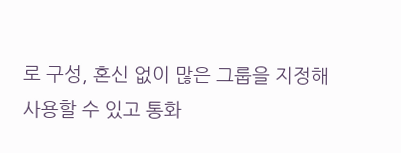로 구성, 혼신 없이 많은 그룹을 지정해 사용할 수 있고 통화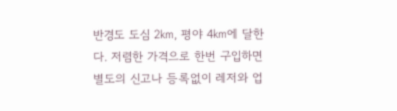반경도 도심 2㎞, 평야 4㎞에 달한다. 저렴한 가격으로 한번 구입하면 별도의 신고나 등록없이 레저와 업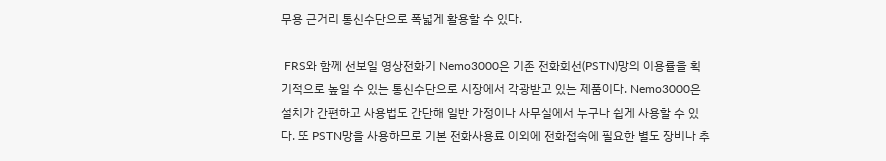무용 근거리 통신수단으로 폭넓게 활용할 수 있다.

 FRS와 함께 선보일 영상전화기 Nemo3000은 기존 전화회선(PSTN)망의 이용률을 획기적으로 높일 수 있는 통신수단으로 시장에서 각광받고 있는 제품이다. Nemo3000은 설치가 간편하고 사용법도 간단해 일반 가정이나 사무실에서 누구나 쉽게 사용할 수 있다. 또 PSTN망을 사용하므로 기본 전화사용료 이외에 전화접속에 필요한 별도 장비나 추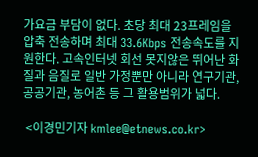가요금 부담이 없다. 초당 최대 23프레임을 압축 전송하며 최대 33.6Kbps 전송속도를 지원한다. 고속인터넷 회선 못지않은 뛰어난 화질과 음질로 일반 가정뿐만 아니라 연구기관, 공공기관, 농어촌 등 그 활용범위가 넓다.

 <이경민기자 kmlee@etnews.co.kr>